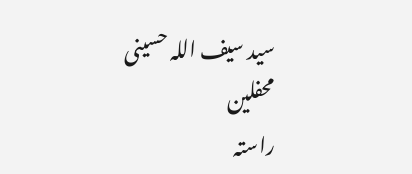سید سیف اللہ حسینی
محفلین
راستہ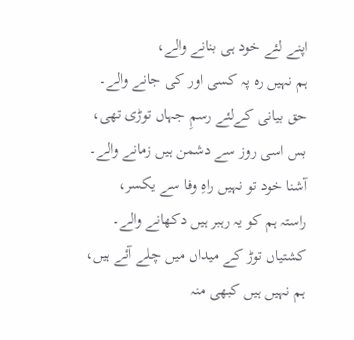اپنے لئے خود ہی بنانے والے،
ہم نہیں رہ پہ کسی اور کی جانے والے۔
حق بیانی کےلئے رسمِ جہاں توڑی تھی،
بس اسی روز سے دشمن ہیں زمانے والے۔
آشنا خود تو نہیں راہِ وفا سے یکسر،
راستہ ہم کو یہ رہبر ہیں دکھانے والے۔
کشتیاں توڑ کے میداں میں چلے آئے ہیں،
ہم نہیں ہیں کبھی منہ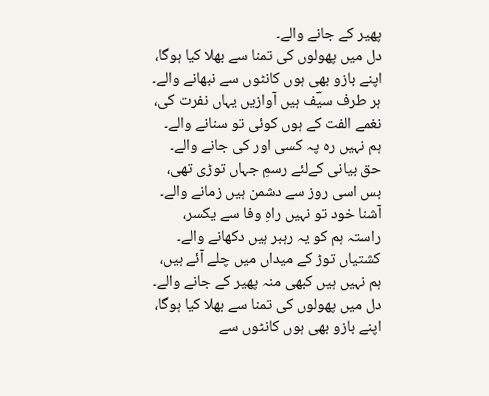پھیر کے جانے والے۔
دل میں پھولوں کی تمنا سے بھلا کیا ہوگا،
اپنے بازو بھی ہوں کانٹوں سے نبھانے والے۔
ہر طرف سیؔف ہیں آوازیں یہاں نفرت کی،
نغمے الفت کے ہوں کوئی تو سنانے والے۔
ہم نہیں رہ پہ کسی اور کی جانے والے۔
حق بیانی کےلئے رسمِ جہاں توڑی تھی،
بس اسی روز سے دشمن ہیں زمانے والے۔
آشنا خود تو نہیں راہِ وفا سے یکسر،
راستہ ہم کو یہ رہبر ہیں دکھانے والے۔
کشتیاں توڑ کے میداں میں چلے آئے ہیں،
ہم نہیں ہیں کبھی منہ پھیر کے جانے والے۔
دل میں پھولوں کی تمنا سے بھلا کیا ہوگا،
اپنے بازو بھی ہوں کانٹوں سے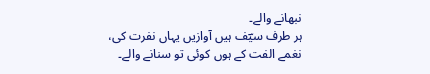نبھانے والے۔
ہر طرف سیؔف ہیں آوازیں یہاں نفرت کی،
نغمے الفت کے ہوں کوئی تو سنانے والے۔